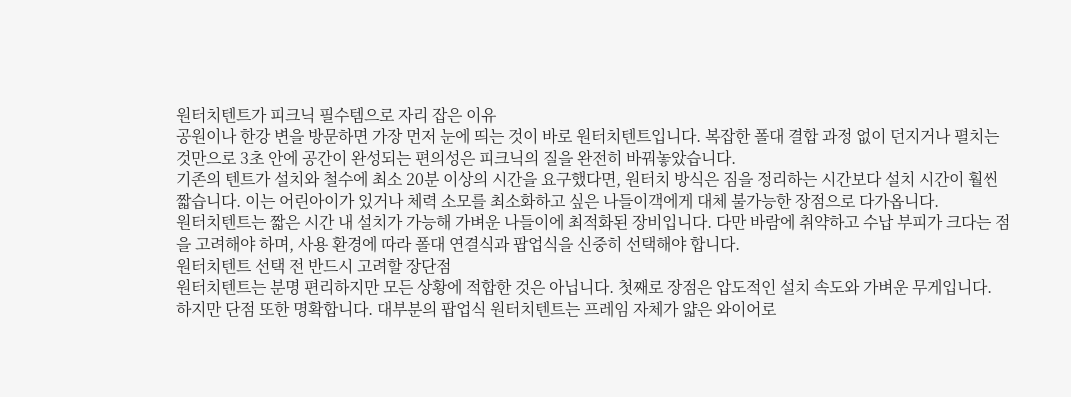원터치텐트가 피크닉 필수템으로 자리 잡은 이유
공원이나 한강 변을 방문하면 가장 먼저 눈에 띄는 것이 바로 원터치텐트입니다. 복잡한 폴대 결합 과정 없이 던지거나 펼치는 것만으로 3초 안에 공간이 완성되는 편의성은 피크닉의 질을 완전히 바꿔놓았습니다.
기존의 텐트가 설치와 철수에 최소 20분 이상의 시간을 요구했다면, 원터치 방식은 짐을 정리하는 시간보다 설치 시간이 훨씬 짧습니다. 이는 어린아이가 있거나 체력 소모를 최소화하고 싶은 나들이객에게 대체 불가능한 장점으로 다가옵니다.
원터치텐트는 짧은 시간 내 설치가 가능해 가벼운 나들이에 최적화된 장비입니다. 다만 바람에 취약하고 수납 부피가 크다는 점을 고려해야 하며, 사용 환경에 따라 폴대 연결식과 팝업식을 신중히 선택해야 합니다.
원터치텐트 선택 전 반드시 고려할 장단점
원터치텐트는 분명 편리하지만 모든 상황에 적합한 것은 아닙니다. 첫째로 장점은 압도적인 설치 속도와 가벼운 무게입니다.
하지만 단점 또한 명확합니다. 대부분의 팝업식 원터치텐트는 프레임 자체가 얇은 와이어로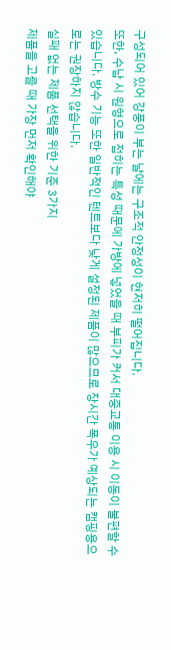구성되어 있어 강풍이 부는 날에는 구조적 안정성이 현저히 떨어집니다.
또한, 수납 시 원형으로 접히는 특성 때문에 가방에 넣었을 때 부피가 커서 대중교통 이용 시 이동이 불편할 수 있습니다. 방수 기능 또한 일반적인 텐트보다 낮게 설정된 제품이 많으므로 장시간 폭우가 예상되는 캠핑용으로는 권장하지 않습니다.
실패 없는 제품 선택을 위한 기준 3가지
제품을 고를 때 가장 먼저 확인해야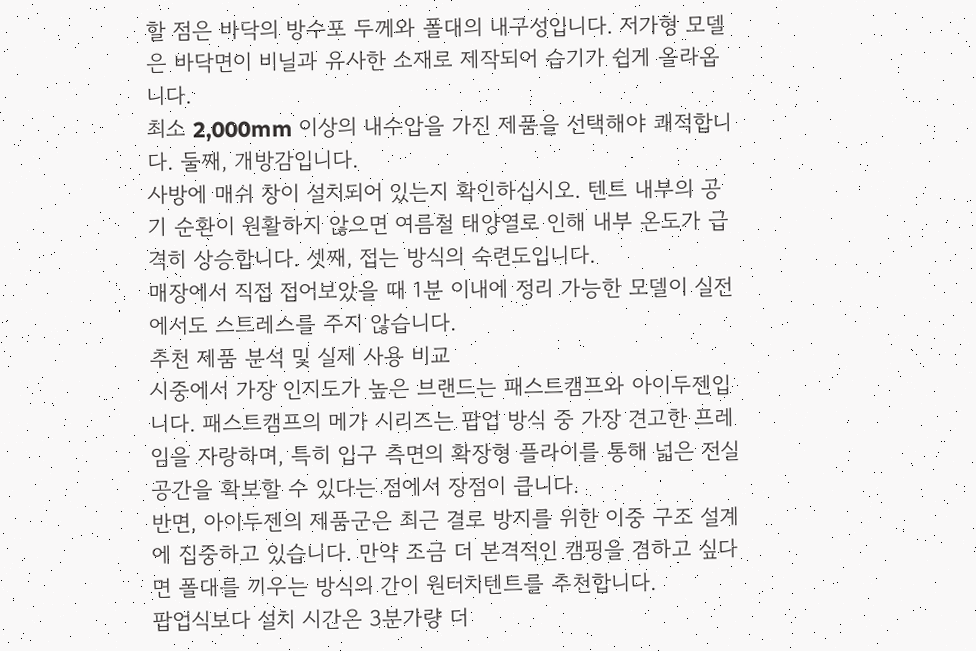할 점은 바닥의 방수포 두께와 폴대의 내구성입니다. 저가형 모델은 바닥면이 비닐과 유사한 소재로 제작되어 습기가 쉽게 올라옵니다.
최소 2,000mm 이상의 내수압을 가진 제품을 선택해야 쾌적합니다. 둘째, 개방감입니다.
사방에 매쉬 창이 설치되어 있는지 확인하십시오. 텐트 내부의 공기 순환이 원활하지 않으면 여름철 태양열로 인해 내부 온도가 급격히 상승합니다. 셋째, 접는 방식의 숙련도입니다.
매장에서 직접 접어보았을 때 1분 이내에 정리 가능한 모델이 실전에서도 스트레스를 주지 않습니다.
추천 제품 분석 및 실제 사용 비교
시중에서 가장 인지도가 높은 브랜드는 패스트캠프와 아이두젠입니다. 패스트캠프의 메가 시리즈는 팝업 방식 중 가장 견고한 프레임을 자랑하며, 특히 입구 측면의 확장형 플라이를 통해 넓은 전실 공간을 확보할 수 있다는 점에서 장점이 큽니다.
반면, 아이두젠의 제품군은 최근 결로 방지를 위한 이중 구조 설계에 집중하고 있습니다. 만약 조금 더 본격적인 캠핑을 겸하고 싶다면 폴대를 끼우는 방식의 간이 원터치텐트를 추천합니다.
팝업식보다 설치 시간은 3분가량 더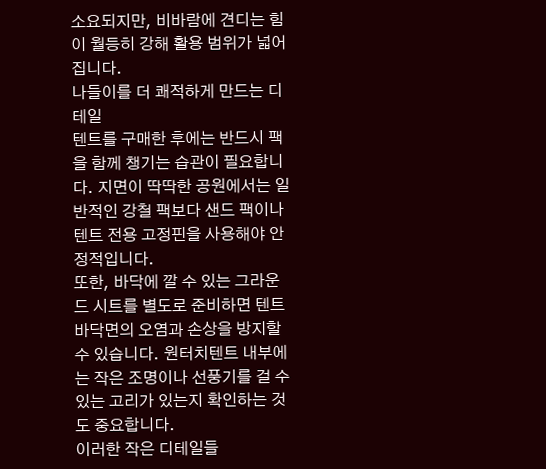소요되지만, 비바람에 견디는 힘이 월등히 강해 활용 범위가 넓어집니다.
나들이를 더 쾌적하게 만드는 디테일
텐트를 구매한 후에는 반드시 팩을 함께 챙기는 습관이 필요합니다. 지면이 딱딱한 공원에서는 일반적인 강철 팩보다 샌드 팩이나 텐트 전용 고정핀을 사용해야 안정적입니다.
또한, 바닥에 깔 수 있는 그라운드 시트를 별도로 준비하면 텐트 바닥면의 오염과 손상을 방지할 수 있습니다. 원터치텐트 내부에는 작은 조명이나 선풍기를 걸 수 있는 고리가 있는지 확인하는 것도 중요합니다.
이러한 작은 디테일들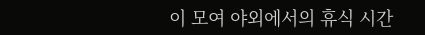이 모여 야외에서의 휴식 시간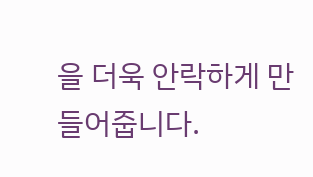을 더욱 안락하게 만들어줍니다.